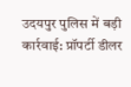उदयपुर पुलिस में बड़ी कार्रवाई: प्रॉपर्टी डीलर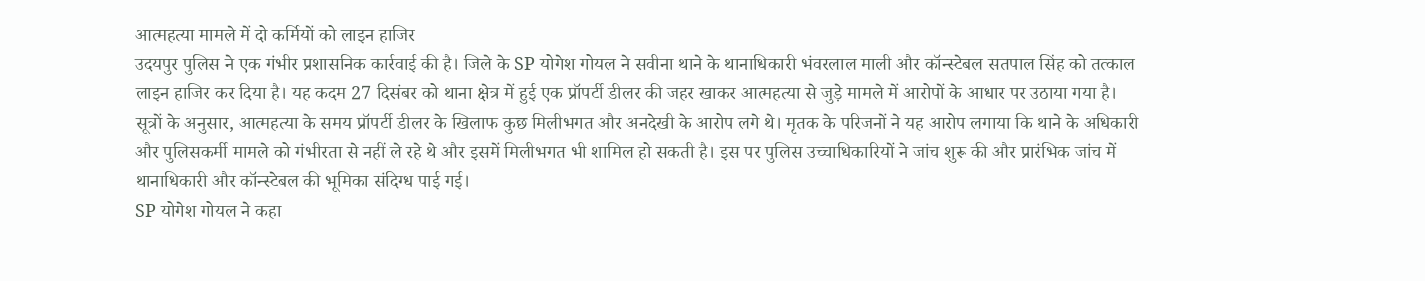आत्महत्या मामले में दो कर्मियों को लाइन हाजिर
उदयपुर पुलिस ने एक गंभीर प्रशासनिक कार्रवाई की है। जिले के SP योगेश गोयल ने सवीना थाने के थानाधिकारी भंवरलाल माली और कॉन्स्टेबल सतपाल सिंह को तत्काल लाइन हाजिर कर दिया है। यह कदम 27 दिसंबर को थाना क्षेत्र में हुई एक प्रॉपर्टी डीलर की जहर खाकर आत्महत्या से जुड़े मामले में आरोपों के आधार पर उठाया गया है।
सूत्रों के अनुसार, आत्महत्या के समय प्रॉपर्टी डीलर के खिलाफ कुछ मिलीभगत और अनदेखी के आरोप लगे थे। मृतक के परिजनों ने यह आरोप लगाया कि थाने के अधिकारी और पुलिसकर्मी मामले को गंभीरता से नहीं ले रहे थे और इसमें मिलीभगत भी शामिल हो सकती है। इस पर पुलिस उच्चाधिकारियों ने जांच शुरू की और प्रारंभिक जांच में थानाधिकारी और कॉन्स्टेबल की भूमिका संदिग्ध पाई गई।
SP योगेश गोयल ने कहा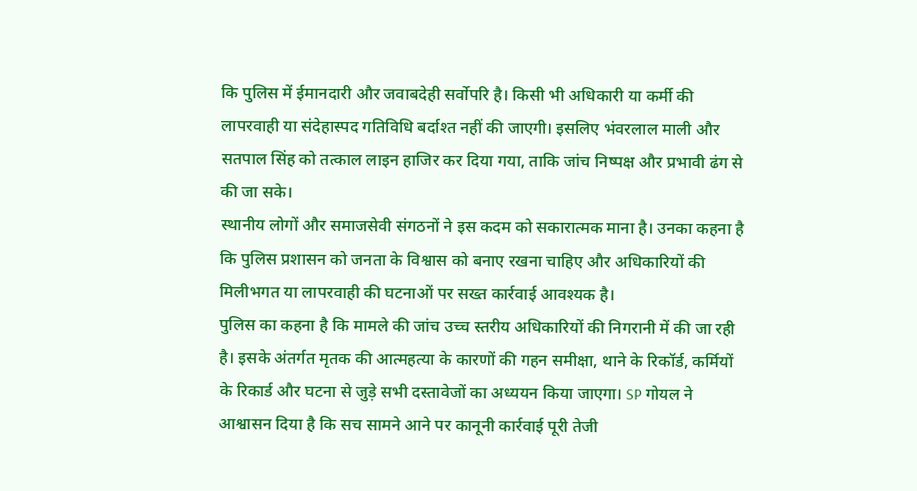कि पुलिस में ईमानदारी और जवाबदेही सर्वोपरि है। किसी भी अधिकारी या कर्मी की लापरवाही या संदेहास्पद गतिविधि बर्दाश्त नहीं की जाएगी। इसलिए भंवरलाल माली और सतपाल सिंह को तत्काल लाइन हाजिर कर दिया गया, ताकि जांच निष्पक्ष और प्रभावी ढंग से की जा सके।
स्थानीय लोगों और समाजसेवी संगठनों ने इस कदम को सकारात्मक माना है। उनका कहना है कि पुलिस प्रशासन को जनता के विश्वास को बनाए रखना चाहिए और अधिकारियों की मिलीभगत या लापरवाही की घटनाओं पर सख्त कार्रवाई आवश्यक है।
पुलिस का कहना है कि मामले की जांच उच्च स्तरीय अधिकारियों की निगरानी में की जा रही है। इसके अंतर्गत मृतक की आत्महत्या के कारणों की गहन समीक्षा, थाने के रिकॉर्ड, कर्मियों के रिकार्ड और घटना से जुड़े सभी दस्तावेजों का अध्ययन किया जाएगा। SP गोयल ने आश्वासन दिया है कि सच सामने आने पर कानूनी कार्रवाई पूरी तेजी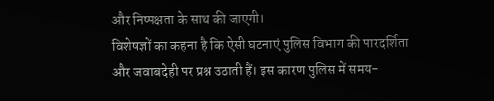और निष्पक्षता के साथ की जाएगी।
विशेषज्ञों का कहना है कि ऐसी घटनाएं पुलिस विभाग की पारदर्शिता और जवाबदेही पर प्रश्न उठाती हैं। इस कारण पुलिस में समय-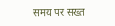समय पर सख्त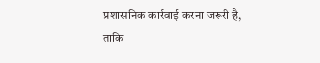प्रशासनिक कार्रवाई करना जरूरी है, ताकि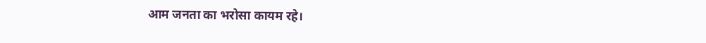आम जनता का भरोसा कायम रहे।